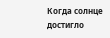Когда солнце достигло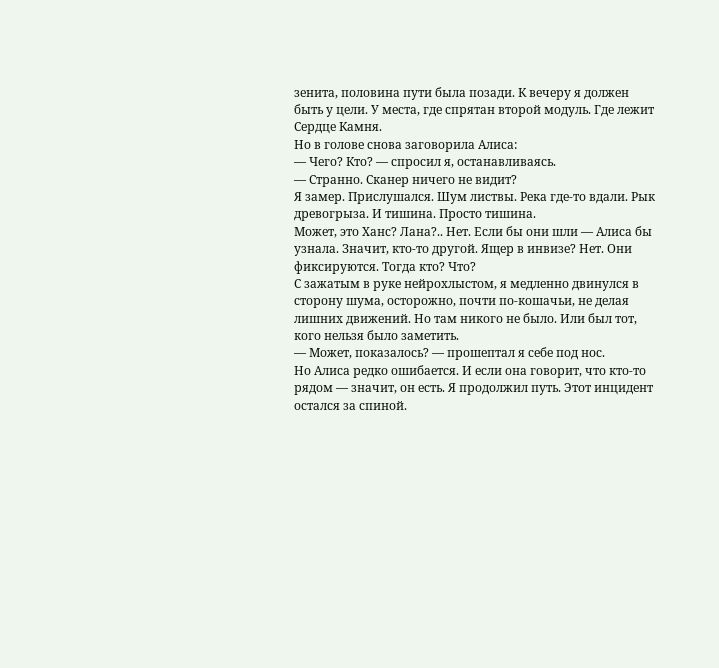зенита, половина пути была позади. К вечеру я должен быть у цели. У места, где спрятан второй модуль. Где лежит Сердце Камня.
Но в голове снова заговорила Алиса:
— Чего? Кто? — спросил я, останавливаясь.
— Странно. Сканер ничего не видит?
Я замер. Прислушался. Шум листвы. Река где-то вдали. Рык древогрыза. И тишина. Просто тишина.
Может, это Ханс? Лана?.. Нет. Если бы они шли — Алиса бы узнала. Значит, кто-то другой. Ящер в инвизе? Нет. Они фиксируются. Тогда кто? Что?
С зажатым в руке нейрохлыстом, я медленно двинулся в сторону шума, осторожно, почти по-кошачьи, не делая лишних движений. Но там никого не было. Или был тот, кого нельзя было заметить.
— Может, показалось? — прошептал я себе под нос.
Но Алиса редко ошибается. И если она говорит, что кто-то рядом — значит, он есть. Я продолжил путь. Этот инцидент остался за спиной.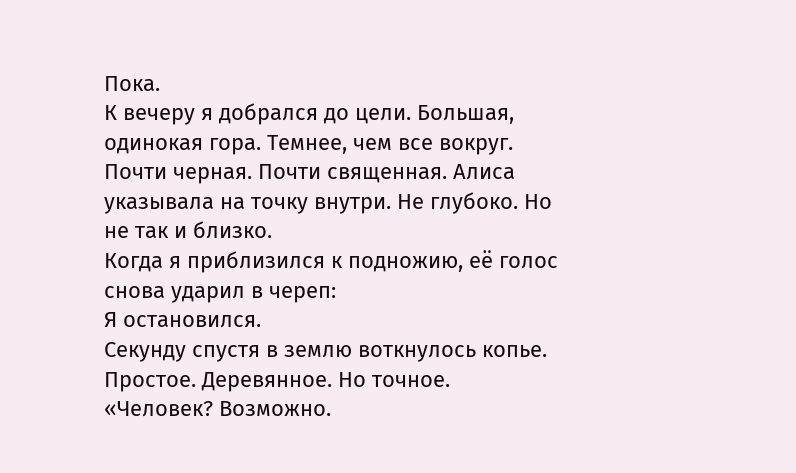Пока.
К вечеру я добрался до цели. Большая, одинокая гора. Темнее, чем все вокруг. Почти черная. Почти священная. Алиса указывала на точку внутри. Не глубоко. Но не так и близко.
Когда я приблизился к подножию, её голос снова ударил в череп:
Я остановился.
Секунду спустя в землю воткнулось копье. Простое. Деревянное. Но точное.
«Человек? Возможно.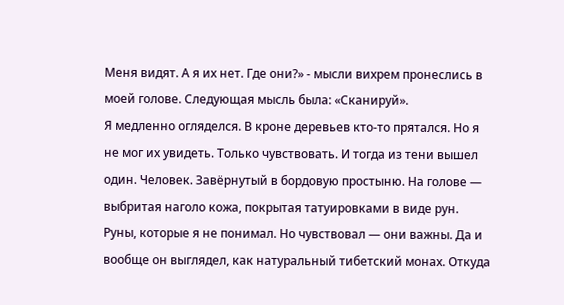Меня видят. А я их нет. Где они?» - мысли вихрем пронеслись в моей голове. Следующая мысль была: «Сканируй».
Я медленно огляделся. В кроне деревьев кто-то прятался. Но я не мог их увидеть. Только чувствовать. И тогда из тени вышел один. Человек. Завёрнутый в бордовую простыню. На голове — выбритая наголо кожа, покрытая татуировками в виде рун. Руны, которые я не понимал. Но чувствовал — они важны. Да и вообще он выглядел, как натуральный тибетский монах. Откуда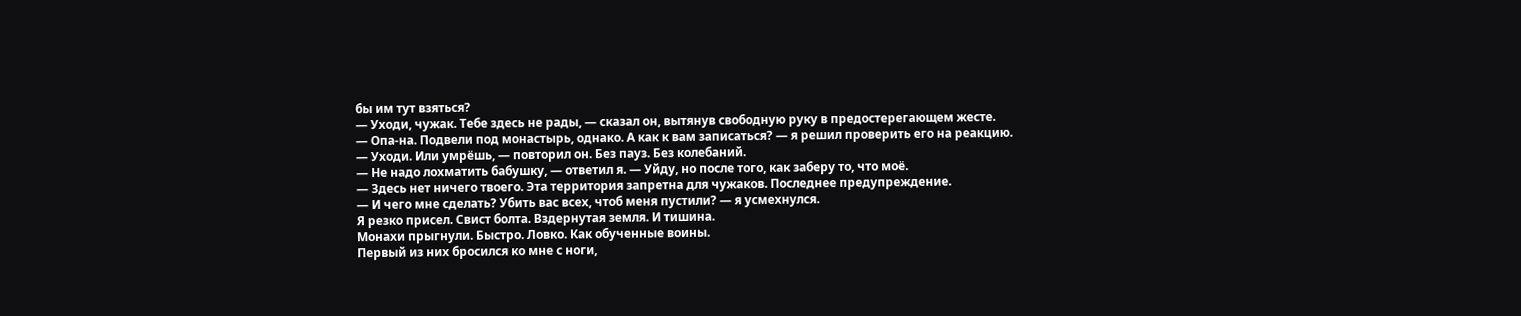бы им тут взяться?
— Уходи, чужак. Тебе здесь не рады, — сказал он, вытянув свободную руку в предостерегающем жесте.
— Опа-на. Подвели под монастырь, однако. А как к вам записаться? — я решил проверить его на реакцию.
— Уходи. Или умрёшь, — повторил он. Без пауз. Без колебаний.
— Не надо лохматить бабушку, — ответил я. — Уйду, но после того, как заберу то, что моё.
— Здесь нет ничего твоего. Эта территория запретна для чужаков. Последнее предупреждение.
— И чего мне сделать? Убить вас всех, чтоб меня пустили? — я усмехнулся.
Я резко присел. Свист болта. Вздернутая земля. И тишина.
Монахи прыгнули. Быстро. Ловко. Как обученные воины.
Первый из них бросился ко мне с ноги,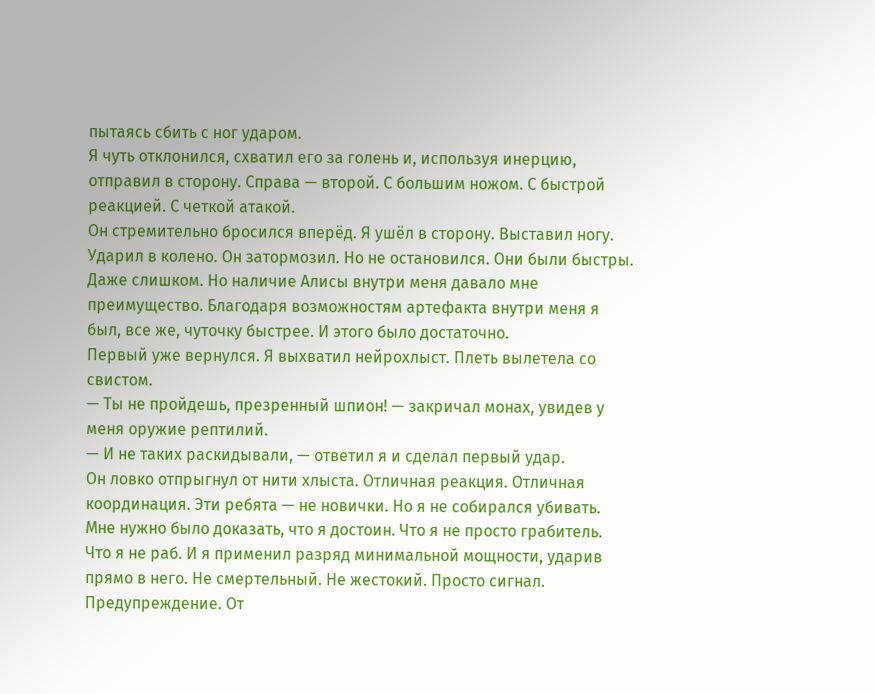пытаясь сбить с ног ударом.
Я чуть отклонился, схватил его за голень и, используя инерцию, отправил в сторону. Справа — второй. С большим ножом. С быстрой реакцией. С четкой атакой.
Он стремительно бросился вперёд. Я ушёл в сторону. Выставил ногу. Ударил в колено. Он затормозил. Но не остановился. Они были быстры. Даже слишком. Но наличие Алисы внутри меня давало мне преимущество. Благодаря возможностям артефакта внутри меня я был, все же, чуточку быстрее. И этого было достаточно.
Первый уже вернулся. Я выхватил нейрохлыст. Плеть вылетела со свистом.
— Ты не пройдешь, презренный шпион! — закричал монах, увидев у меня оружие рептилий.
— И не таких раскидывали, — ответил я и сделал первый удар.
Он ловко отпрыгнул от нити хлыста. Отличная реакция. Отличная координация. Эти ребята — не новички. Но я не собирался убивать. Мне нужно было доказать, что я достоин. Что я не просто грабитель. Что я не раб. И я применил разряд минимальной мощности, ударив прямо в него. Не смертельный. Не жестокий. Просто сигнал. Предупреждение. От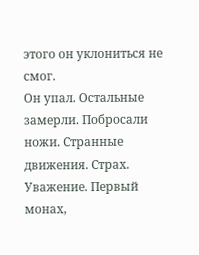этого он уклониться не смог.
Он упал. Остальные замерли. Побросали ножи. Странные движения. Страх. Уважение. Первый монах,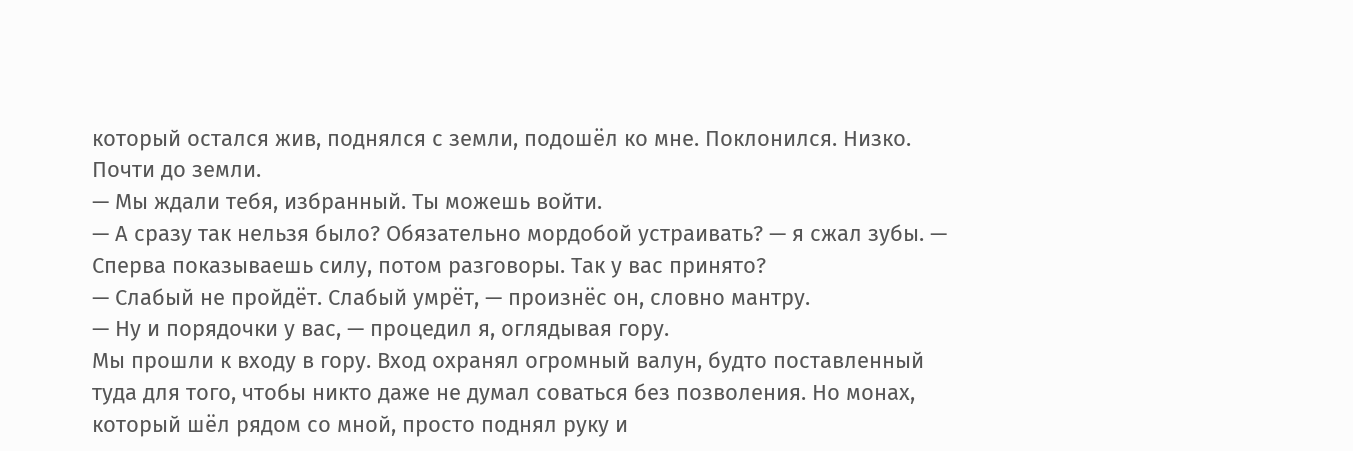который остался жив, поднялся с земли, подошёл ко мне. Поклонился. Низко. Почти до земли.
— Мы ждали тебя, избранный. Ты можешь войти.
— А сразу так нельзя было? Обязательно мордобой устраивать? — я сжал зубы. — Сперва показываешь силу, потом разговоры. Так у вас принято?
— Слабый не пройдёт. Слабый умрёт, — произнёс он, словно мантру.
— Ну и порядочки у вас, — процедил я, оглядывая гору.
Мы прошли к входу в гору. Вход охранял огромный валун, будто поставленный туда для того, чтобы никто даже не думал соваться без позволения. Но монах, который шёл рядом со мной, просто поднял руку и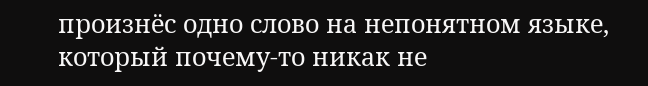произнёс одно слово на непонятном языке, который почему-то никак не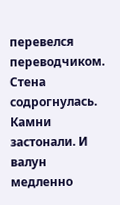перевелся переводчиком. Стена содрогнулась. Камни застонали. И валун медленно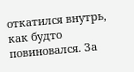откатился внутрь, как будто повиновался. За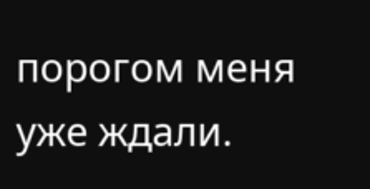порогом меня уже ждали.